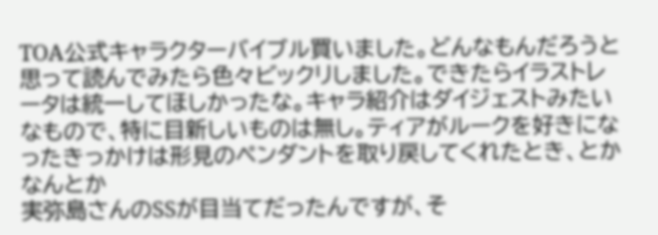TOA公式キャラクターバイブル買いました。どんなもんだろうと思って読んでみたら色々ビックリしました。できたらイラストレータは統一してほしかったな。キャラ紹介はダイジェストみたいなもので、特に目新しいものは無し。ティアがルークを好きになったきっかけは形見のペンダントを取り戻してくれたとき、とかなんとか
実弥島さんのSSが目当てだったんですが、そ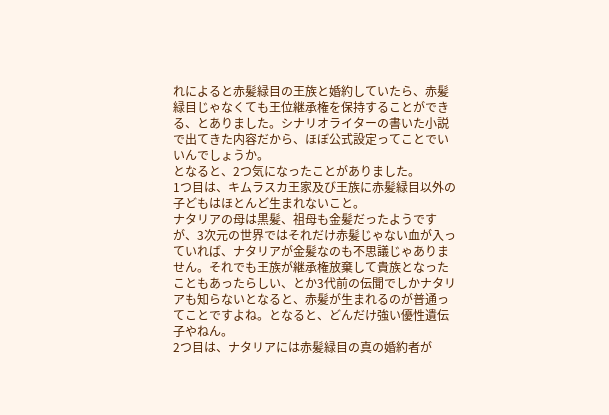れによると赤髪緑目の王族と婚約していたら、赤髪緑目じゃなくても王位継承権を保持することができる、とありました。シナリオライターの書いた小説で出てきた内容だから、ほぼ公式設定ってことでいいんでしょうか。
となると、2つ気になったことがありました。
1つ目は、キムラスカ王家及び王族に赤髪緑目以外の子どもはほとんど生まれないこと。
ナタリアの母は黒髪、祖母も金髪だったようですが、3次元の世界ではそれだけ赤髪じゃない血が入っていれば、ナタリアが金髪なのも不思議じゃありません。それでも王族が継承権放棄して貴族となったこともあったらしい、とか3代前の伝聞でしかナタリアも知らないとなると、赤髪が生まれるのが普通ってことですよね。となると、どんだけ強い優性遺伝子やねん。
2つ目は、ナタリアには赤髪緑目の真の婚約者が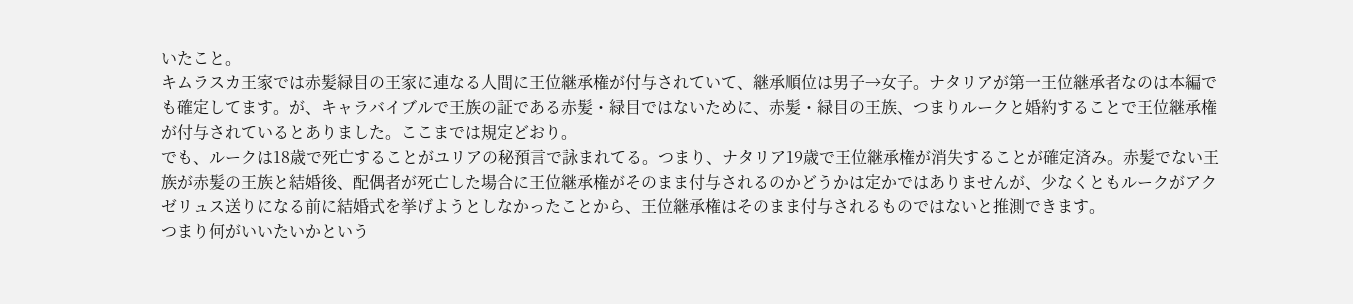いたこと。
キムラスカ王家では赤髪緑目の王家に連なる人間に王位継承権が付与されていて、継承順位は男子→女子。ナタリアが第一王位継承者なのは本編でも確定してます。が、キャラバイブルで王族の証である赤髪・緑目ではないために、赤髪・緑目の王族、つまりルークと婚約することで王位継承権が付与されているとありました。ここまでは規定どおり。
でも、ルークは18歳で死亡することがユリアの秘預言で詠まれてる。つまり、ナタリア19歳で王位継承権が消失することが確定済み。赤髪でない王族が赤髪の王族と結婚後、配偶者が死亡した場合に王位継承権がそのまま付与されるのかどうかは定かではありませんが、少なくともルークがアクゼリュス送りになる前に結婚式を挙げようとしなかったことから、王位継承権はそのまま付与されるものではないと推測できます。
つまり何がいいたいかという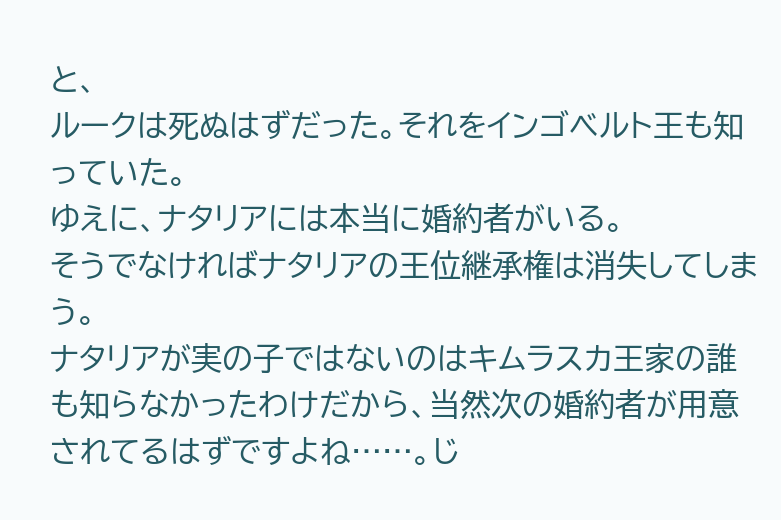と、
ルークは死ぬはずだった。それをインゴベルト王も知っていた。
ゆえに、ナタリアには本当に婚約者がいる。
そうでなければナタリアの王位継承権は消失してしまう。
ナタリアが実の子ではないのはキムラスカ王家の誰も知らなかったわけだから、当然次の婚約者が用意されてるはずですよね……。じ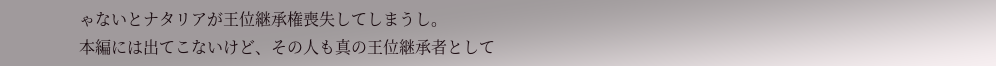ゃないとナタリアが王位継承権喪失してしまうし。
本編には出てこないけど、その人も真の王位継承者として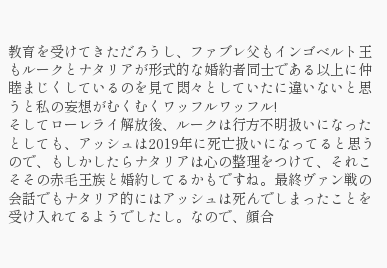教育を受けてきただろうし、ファブレ父もインゴベルト王もルークとナタリアが形式的な婚約者同士である以上に仲睦まじくしているのを見て悶々としていたに違いないと思うと私の妄想がむくむくワッフルワッフル!
そしてローレライ解放後、ルークは行方不明扱いになったとしても、アッシュは2019年に死亡扱いになってると思うので、もしかしたらナタリアは心の整理をつけて、それこそその赤毛王族と婚約してるかもですね。最終ヴァン戦の会話でもナタリア的にはアッシュは死んでしまったことを受け入れてるようでしたし。なので、顔合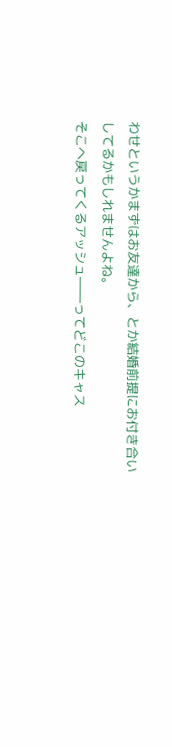わせというかまずはお友達から、とか結婚前提にお付き合いしてるかもしれませんよね。
そこへ戻ってくるアッシュ――ってどこのキャス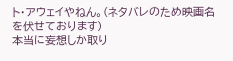ト・アウェイやねん。(ネタバレのため映画名を伏せております)
本当に妄想しか取り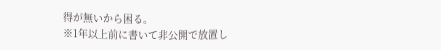得が無いから困る。
※1年以上前に書いて非公開で放置し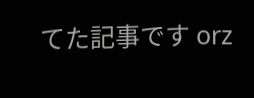てた記事です orz